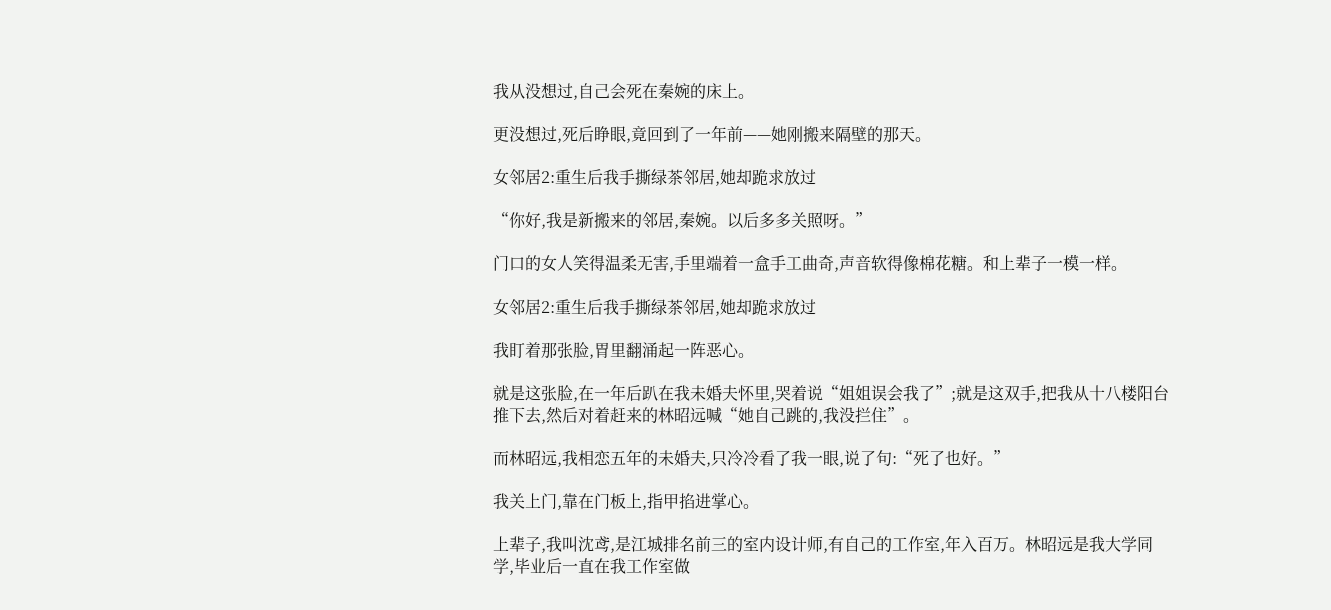我从没想过,自己会死在秦婉的床上。

更没想过,死后睁眼,竟回到了一年前——她刚搬来隔壁的那天。

女邻居2:重生后我手撕绿茶邻居,她却跪求放过

“你好,我是新搬来的邻居,秦婉。以后多多关照呀。”

门口的女人笑得温柔无害,手里端着一盒手工曲奇,声音软得像棉花糖。和上辈子一模一样。

女邻居2:重生后我手撕绿茶邻居,她却跪求放过

我盯着那张脸,胃里翻涌起一阵恶心。

就是这张脸,在一年后趴在我未婚夫怀里,哭着说“姐姐误会我了”;就是这双手,把我从十八楼阳台推下去,然后对着赶来的林昭远喊“她自己跳的,我没拦住”。

而林昭远,我相恋五年的未婚夫,只冷冷看了我一眼,说了句:“死了也好。”

我关上门,靠在门板上,指甲掐进掌心。

上辈子,我叫沈鸢,是江城排名前三的室内设计师,有自己的工作室,年入百万。林昭远是我大学同学,毕业后一直在我工作室做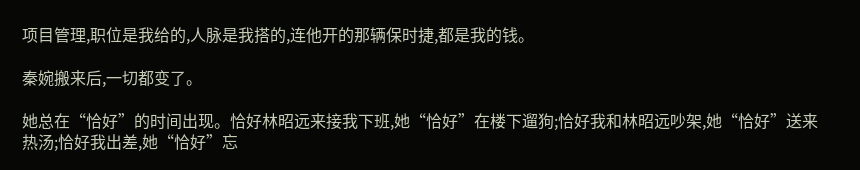项目管理,职位是我给的,人脉是我搭的,连他开的那辆保时捷,都是我的钱。

秦婉搬来后,一切都变了。

她总在“恰好”的时间出现。恰好林昭远来接我下班,她“恰好”在楼下遛狗;恰好我和林昭远吵架,她“恰好”送来热汤;恰好我出差,她“恰好”忘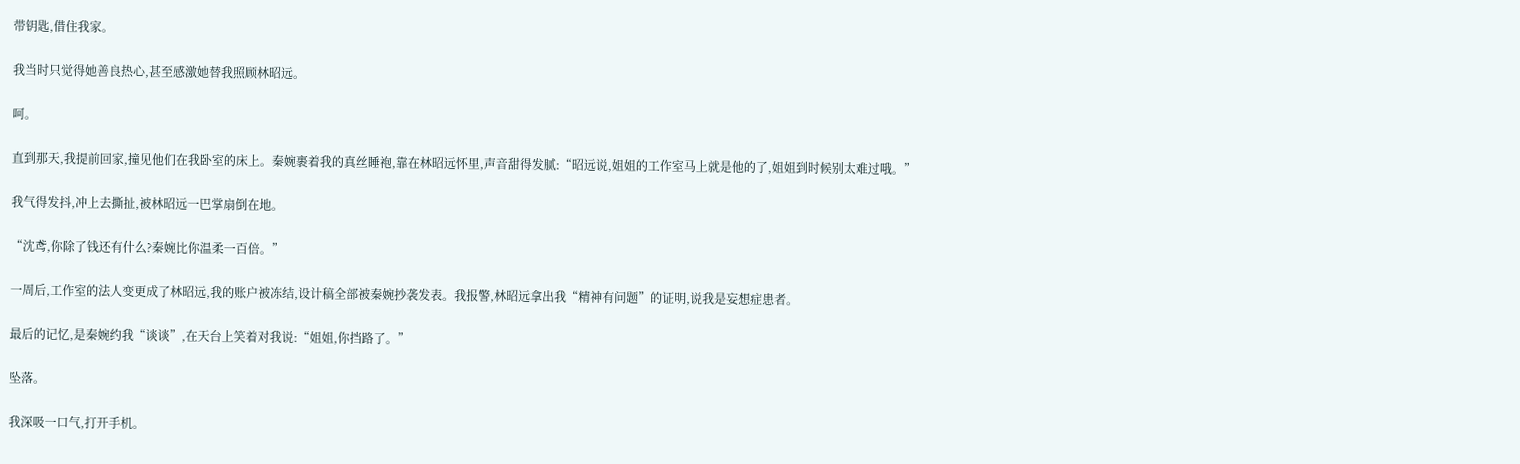带钥匙,借住我家。

我当时只觉得她善良热心,甚至感激她替我照顾林昭远。

呵。

直到那天,我提前回家,撞见他们在我卧室的床上。秦婉裹着我的真丝睡袍,靠在林昭远怀里,声音甜得发腻:“昭远说,姐姐的工作室马上就是他的了,姐姐到时候别太难过哦。”

我气得发抖,冲上去撕扯,被林昭远一巴掌扇倒在地。

“沈鸢,你除了钱还有什么?秦婉比你温柔一百倍。”

一周后,工作室的法人变更成了林昭远,我的账户被冻结,设计稿全部被秦婉抄袭发表。我报警,林昭远拿出我“精神有问题”的证明,说我是妄想症患者。

最后的记忆,是秦婉约我“谈谈”,在天台上笑着对我说:“姐姐,你挡路了。”

坠落。

我深吸一口气,打开手机。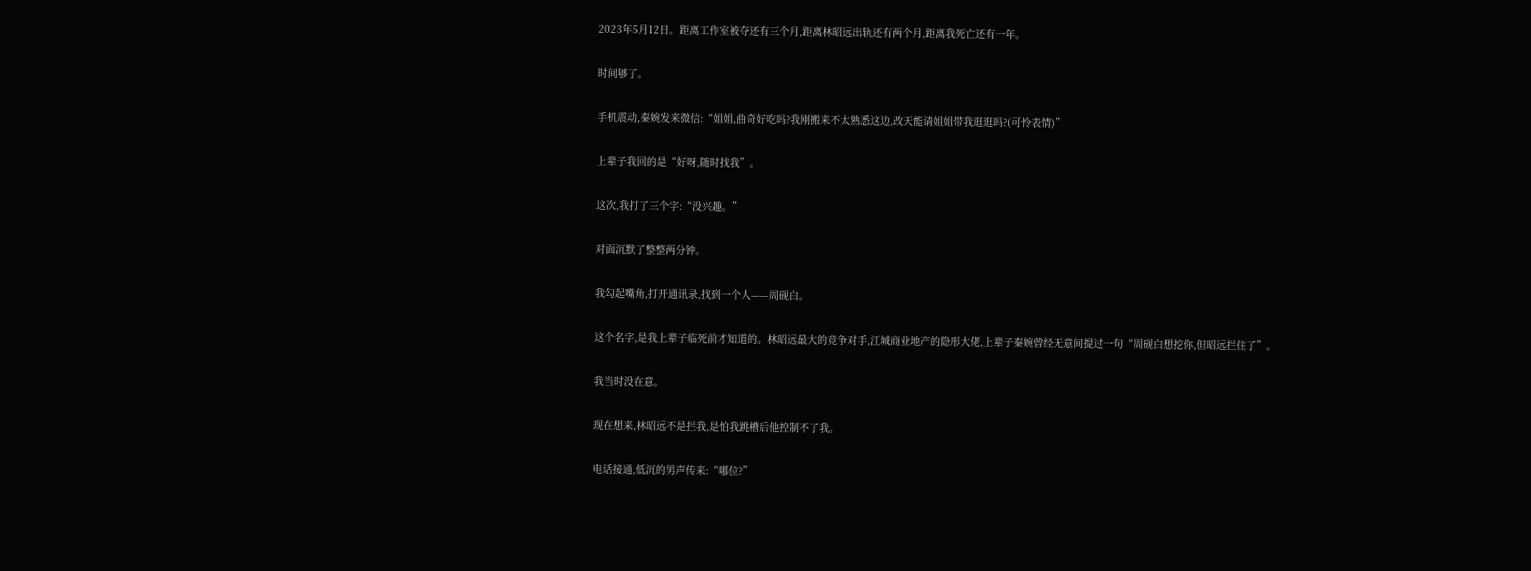2023年5月12日。距离工作室被夺还有三个月,距离林昭远出轨还有两个月,距离我死亡还有一年。

时间够了。

手机震动,秦婉发来微信:“姐姐,曲奇好吃吗?我刚搬来不太熟悉这边,改天能请姐姐带我逛逛吗?(可怜表情)”

上辈子我回的是“好呀,随时找我”。

这次,我打了三个字:“没兴趣。”

对面沉默了整整两分钟。

我勾起嘴角,打开通讯录,找到一个人——周砚白。

这个名字,是我上辈子临死前才知道的。林昭远最大的竞争对手,江城商业地产的隐形大佬,上辈子秦婉曾经无意间提过一句“周砚白想挖你,但昭远拦住了”。

我当时没在意。

现在想来,林昭远不是拦我,是怕我跳槽后他控制不了我。

电话接通,低沉的男声传来:“哪位?”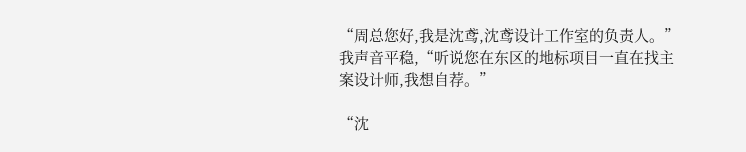“周总您好,我是沈鸢,沈鸢设计工作室的负责人。”我声音平稳,“听说您在东区的地标项目一直在找主案设计师,我想自荐。”

“沈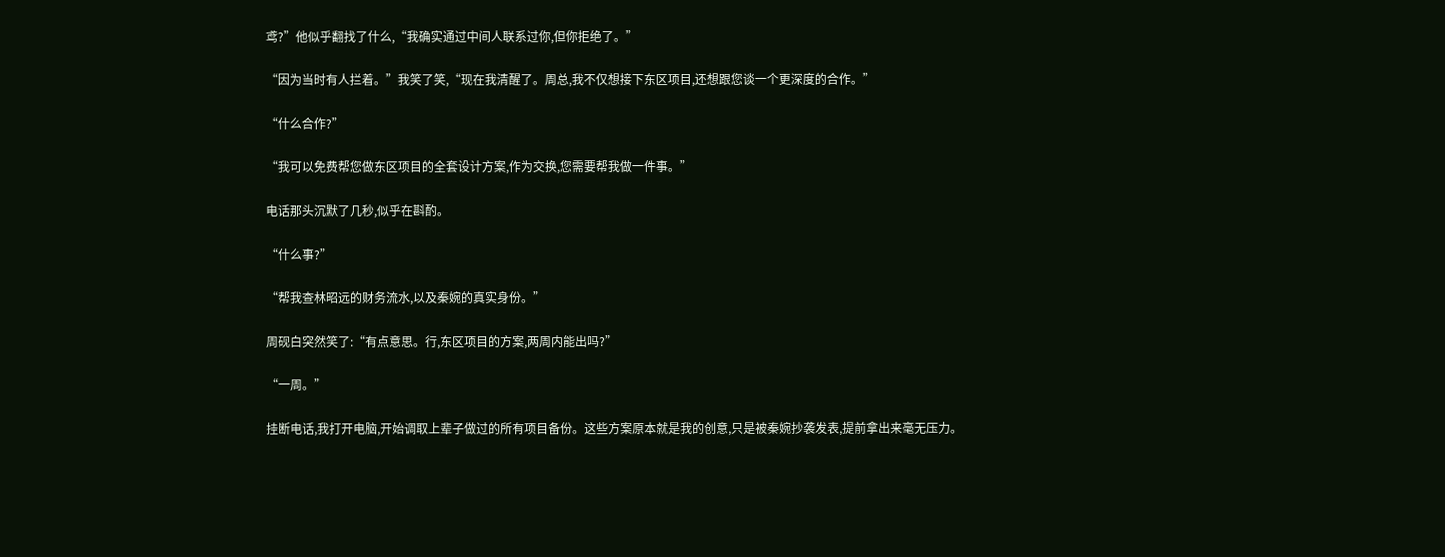鸢?”他似乎翻找了什么,“我确实通过中间人联系过你,但你拒绝了。”

“因为当时有人拦着。”我笑了笑,“现在我清醒了。周总,我不仅想接下东区项目,还想跟您谈一个更深度的合作。”

“什么合作?”

“我可以免费帮您做东区项目的全套设计方案,作为交换,您需要帮我做一件事。”

电话那头沉默了几秒,似乎在斟酌。

“什么事?”

“帮我查林昭远的财务流水,以及秦婉的真实身份。”

周砚白突然笑了:“有点意思。行,东区项目的方案,两周内能出吗?”

“一周。”

挂断电话,我打开电脑,开始调取上辈子做过的所有项目备份。这些方案原本就是我的创意,只是被秦婉抄袭发表,提前拿出来毫无压力。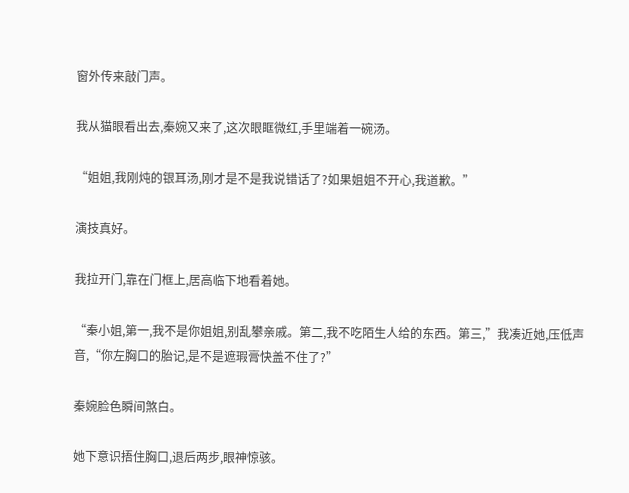窗外传来敲门声。

我从猫眼看出去,秦婉又来了,这次眼眶微红,手里端着一碗汤。

“姐姐,我刚炖的银耳汤,刚才是不是我说错话了?如果姐姐不开心,我道歉。”

演技真好。

我拉开门,靠在门框上,居高临下地看着她。

“秦小姐,第一,我不是你姐姐,别乱攀亲戚。第二,我不吃陌生人给的东西。第三,”我凑近她,压低声音,“你左胸口的胎记,是不是遮瑕膏快盖不住了?”

秦婉脸色瞬间煞白。

她下意识捂住胸口,退后两步,眼神惊骇。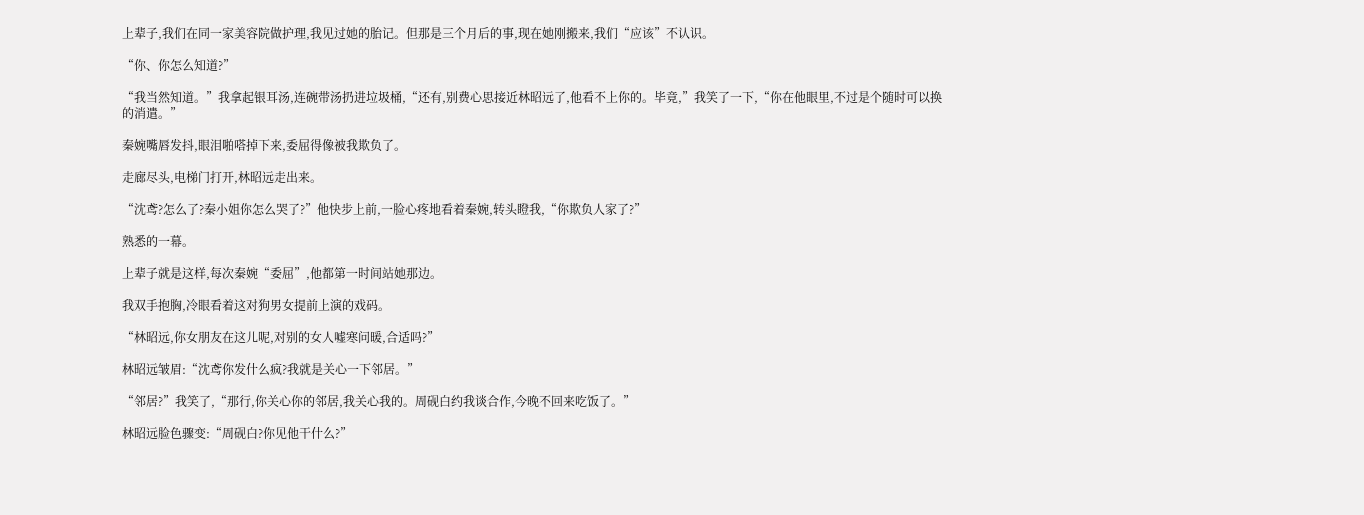上辈子,我们在同一家美容院做护理,我见过她的胎记。但那是三个月后的事,现在她刚搬来,我们“应该”不认识。

“你、你怎么知道?”

“我当然知道。”我拿起银耳汤,连碗带汤扔进垃圾桶,“还有,别费心思接近林昭远了,他看不上你的。毕竟,”我笑了一下,“你在他眼里,不过是个随时可以换的消遣。”

秦婉嘴唇发抖,眼泪啪嗒掉下来,委屈得像被我欺负了。

走廊尽头,电梯门打开,林昭远走出来。

“沈鸢?怎么了?秦小姐你怎么哭了?”他快步上前,一脸心疼地看着秦婉,转头瞪我,“你欺负人家了?”

熟悉的一幕。

上辈子就是这样,每次秦婉“委屈”,他都第一时间站她那边。

我双手抱胸,冷眼看着这对狗男女提前上演的戏码。

“林昭远,你女朋友在这儿呢,对别的女人嘘寒问暖,合适吗?”

林昭远皱眉:“沈鸢你发什么疯?我就是关心一下邻居。”

“邻居?”我笑了,“那行,你关心你的邻居,我关心我的。周砚白约我谈合作,今晚不回来吃饭了。”

林昭远脸色骤变:“周砚白?你见他干什么?”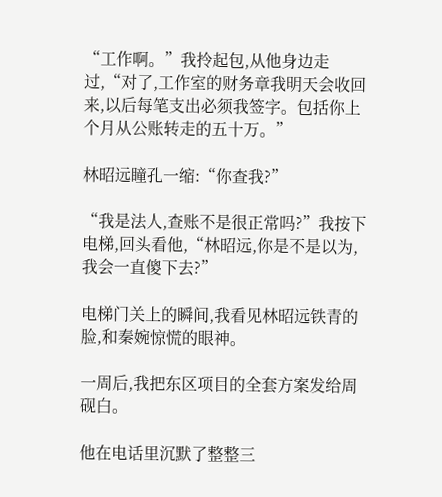“工作啊。”我拎起包,从他身边走过,“对了,工作室的财务章我明天会收回来,以后每笔支出必须我签字。包括你上个月从公账转走的五十万。”

林昭远瞳孔一缩:“你查我?”

“我是法人,查账不是很正常吗?”我按下电梯,回头看他,“林昭远,你是不是以为,我会一直傻下去?”

电梯门关上的瞬间,我看见林昭远铁青的脸,和秦婉惊慌的眼神。

一周后,我把东区项目的全套方案发给周砚白。

他在电话里沉默了整整三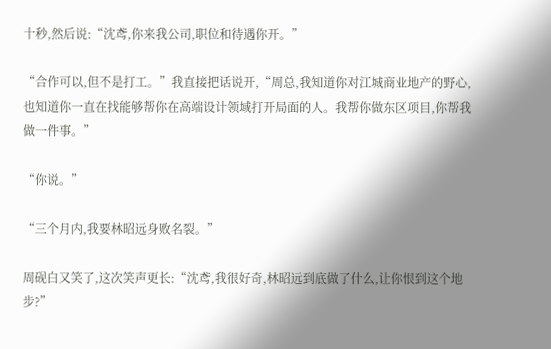十秒,然后说:“沈鸢,你来我公司,职位和待遇你开。”

“合作可以,但不是打工。”我直接把话说开,“周总,我知道你对江城商业地产的野心,也知道你一直在找能够帮你在高端设计领域打开局面的人。我帮你做东区项目,你帮我做一件事。”

“你说。”

“三个月内,我要林昭远身败名裂。”

周砚白又笑了,这次笑声更长:“沈鸢,我很好奇,林昭远到底做了什么,让你恨到这个地步?”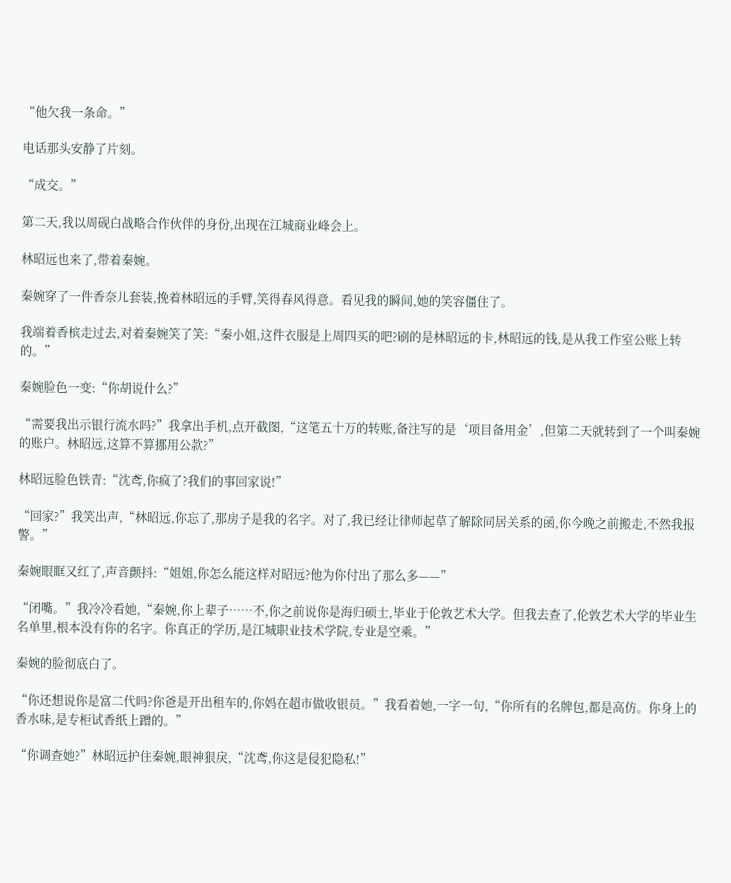“他欠我一条命。”

电话那头安静了片刻。

“成交。”

第二天,我以周砚白战略合作伙伴的身份,出现在江城商业峰会上。

林昭远也来了,带着秦婉。

秦婉穿了一件香奈儿套装,挽着林昭远的手臂,笑得春风得意。看见我的瞬间,她的笑容僵住了。

我端着香槟走过去,对着秦婉笑了笑:“秦小姐,这件衣服是上周四买的吧?刷的是林昭远的卡,林昭远的钱,是从我工作室公账上转的。”

秦婉脸色一变:“你胡说什么?”

“需要我出示银行流水吗?”我拿出手机,点开截图,“这笔五十万的转账,备注写的是‘项目备用金’,但第二天就转到了一个叫秦婉的账户。林昭远,这算不算挪用公款?”

林昭远脸色铁青:“沈鸢,你疯了?我们的事回家说!”

“回家?”我笑出声,“林昭远,你忘了,那房子是我的名字。对了,我已经让律师起草了解除同居关系的函,你今晚之前搬走,不然我报警。”

秦婉眼眶又红了,声音颤抖:“姐姐,你怎么能这样对昭远?他为你付出了那么多——”

“闭嘴。”我冷冷看她,“秦婉,你上辈子……不,你之前说你是海归硕士,毕业于伦敦艺术大学。但我去查了,伦敦艺术大学的毕业生名单里,根本没有你的名字。你真正的学历,是江城职业技术学院,专业是空乘。”

秦婉的脸彻底白了。

“你还想说你是富二代吗?你爸是开出租车的,你妈在超市做收银员。”我看着她,一字一句,“你所有的名牌包,都是高仿。你身上的香水味,是专柜试香纸上蹭的。”

“你调查她?”林昭远护住秦婉,眼神狠戾,“沈鸢,你这是侵犯隐私!”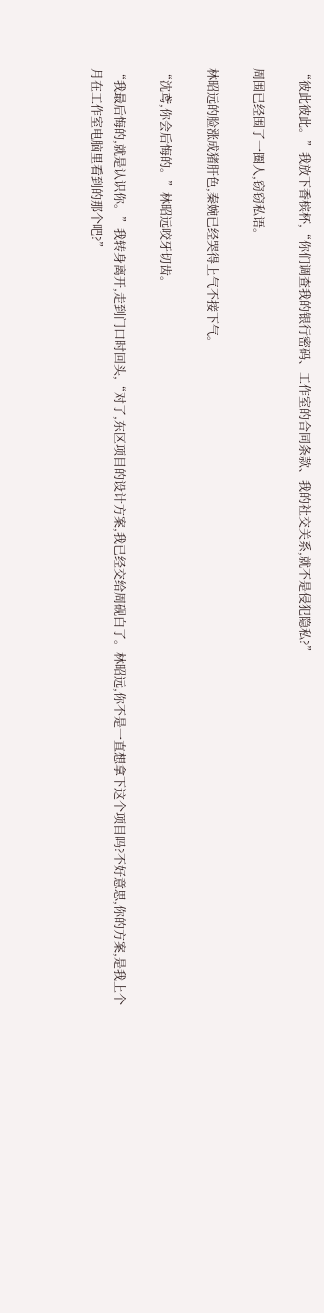“彼此彼此。”我放下香槟杯,“你们调查我的银行密码、工作室的合同条款、我的社交关系,就不是侵犯隐私?”

周围已经围了一圈人,窃窃私语。

林昭远的脸涨成猪肝色,秦婉已经哭得上气不接下气。

“沈鸢,你会后悔的。”林昭远咬牙切齿。

“我最后悔的,就是认识你。”我转身离开,走到门口时回头,“对了,东区项目的设计方案,我已经交给周砚白了。林昭远,你不是一直想拿下这个项目吗?不好意思,你的方案,是我上个月在工作室电脑里看到的那个吧?”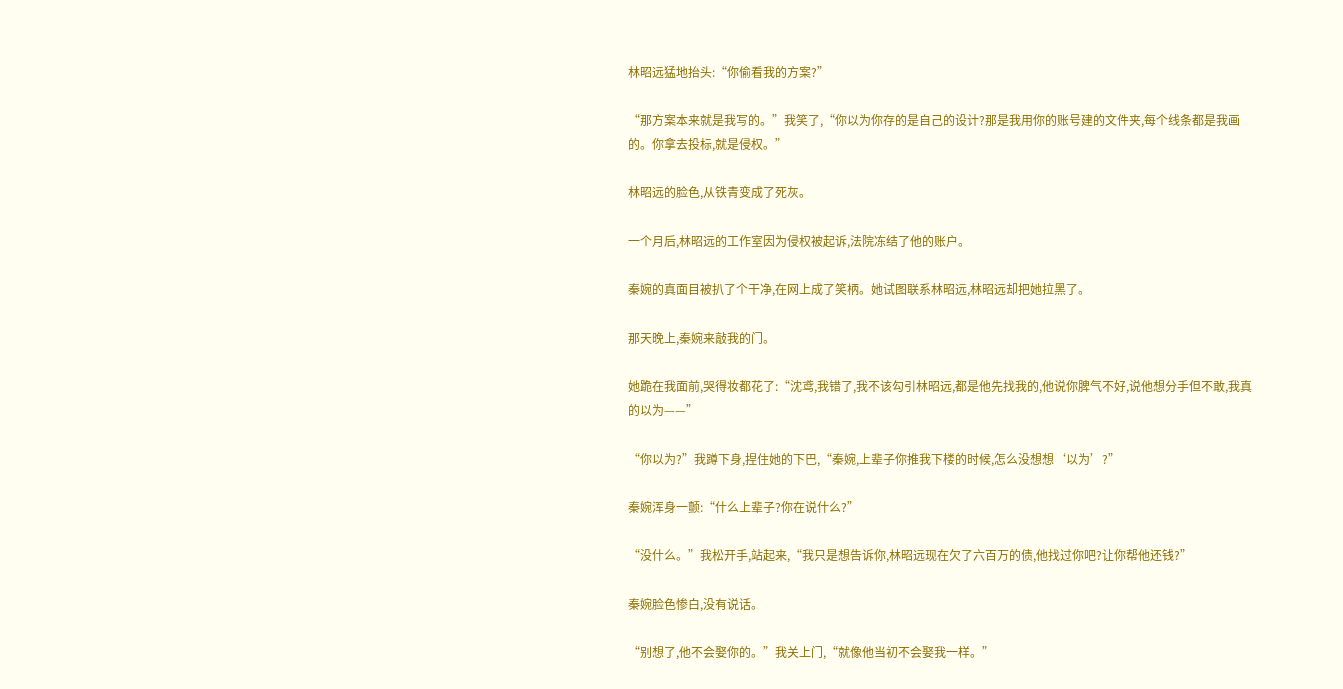林昭远猛地抬头:“你偷看我的方案?”

“那方案本来就是我写的。”我笑了,“你以为你存的是自己的设计?那是我用你的账号建的文件夹,每个线条都是我画的。你拿去投标,就是侵权。”

林昭远的脸色,从铁青变成了死灰。

一个月后,林昭远的工作室因为侵权被起诉,法院冻结了他的账户。

秦婉的真面目被扒了个干净,在网上成了笑柄。她试图联系林昭远,林昭远却把她拉黑了。

那天晚上,秦婉来敲我的门。

她跪在我面前,哭得妆都花了:“沈鸢,我错了,我不该勾引林昭远,都是他先找我的,他说你脾气不好,说他想分手但不敢,我真的以为——”

“你以为?”我蹲下身,捏住她的下巴,“秦婉,上辈子你推我下楼的时候,怎么没想想‘以为’?”

秦婉浑身一颤:“什么上辈子?你在说什么?”

“没什么。”我松开手,站起来,“我只是想告诉你,林昭远现在欠了六百万的债,他找过你吧?让你帮他还钱?”

秦婉脸色惨白,没有说话。

“别想了,他不会娶你的。”我关上门,“就像他当初不会娶我一样。”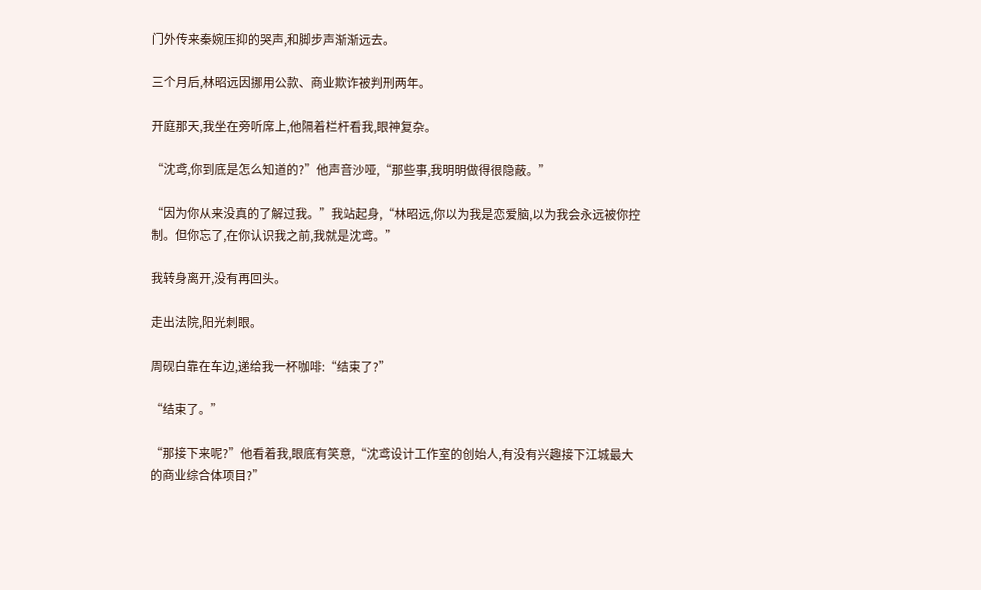门外传来秦婉压抑的哭声,和脚步声渐渐远去。

三个月后,林昭远因挪用公款、商业欺诈被判刑两年。

开庭那天,我坐在旁听席上,他隔着栏杆看我,眼神复杂。

“沈鸢,你到底是怎么知道的?”他声音沙哑,“那些事,我明明做得很隐蔽。”

“因为你从来没真的了解过我。”我站起身,“林昭远,你以为我是恋爱脑,以为我会永远被你控制。但你忘了,在你认识我之前,我就是沈鸢。”

我转身离开,没有再回头。

走出法院,阳光刺眼。

周砚白靠在车边,递给我一杯咖啡:“结束了?”

“结束了。”

“那接下来呢?”他看着我,眼底有笑意,“沈鸢设计工作室的创始人,有没有兴趣接下江城最大的商业综合体项目?”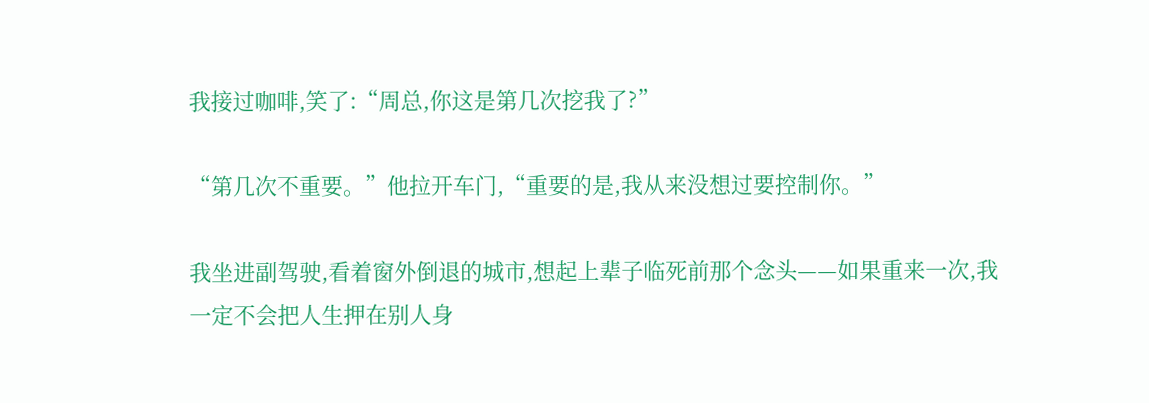我接过咖啡,笑了:“周总,你这是第几次挖我了?”

“第几次不重要。”他拉开车门,“重要的是,我从来没想过要控制你。”

我坐进副驾驶,看着窗外倒退的城市,想起上辈子临死前那个念头——如果重来一次,我一定不会把人生押在别人身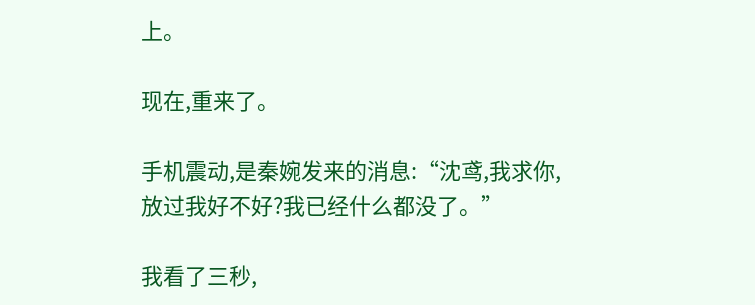上。

现在,重来了。

手机震动,是秦婉发来的消息:“沈鸢,我求你,放过我好不好?我已经什么都没了。”

我看了三秒,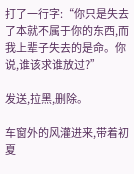打了一行字:“你只是失去了本就不属于你的东西,而我上辈子失去的是命。你说,谁该求谁放过?”

发送,拉黑,删除。

车窗外的风灌进来,带着初夏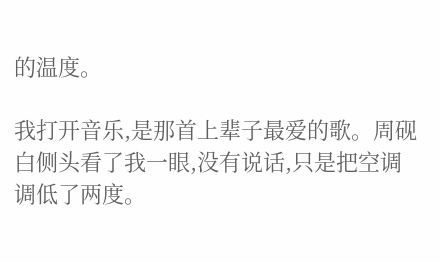的温度。

我打开音乐,是那首上辈子最爱的歌。周砚白侧头看了我一眼,没有说话,只是把空调调低了两度。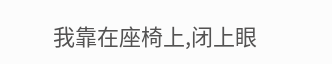我靠在座椅上,闭上眼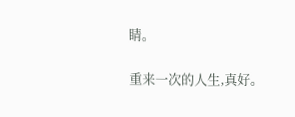睛。

重来一次的人生,真好。